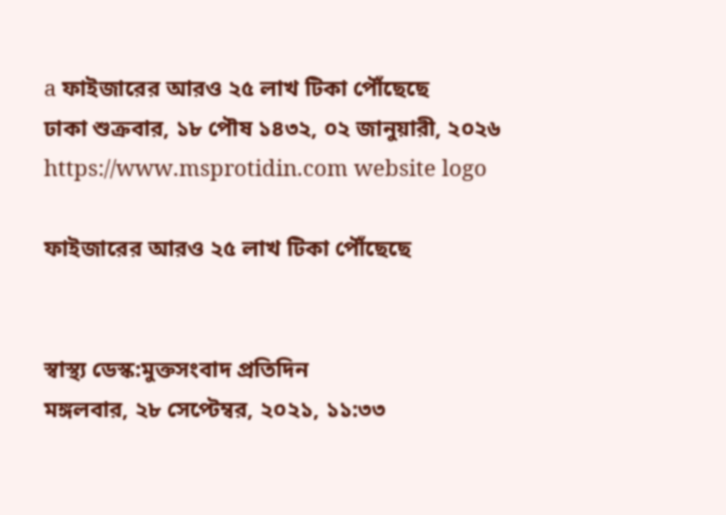a ফাইজারের আরও ২৫ লাখ টিকা পৌঁছেছে
ঢাকা শুক্রবার, ১৮ পৌষ ১৪৩২, ০২ জানুয়ারী, ২০২৬
https://www.msprotidin.com website logo

ফাইজারের আরও ২৫ লাখ টিকা পৌঁছেছে


স্বাস্থ্য ডেস্ক:মুক্তসংবাদ প্রতিদিন
মঙ্গলবার, ২৮ সেপ্টেম্বর, ২০২১, ১১:৩৩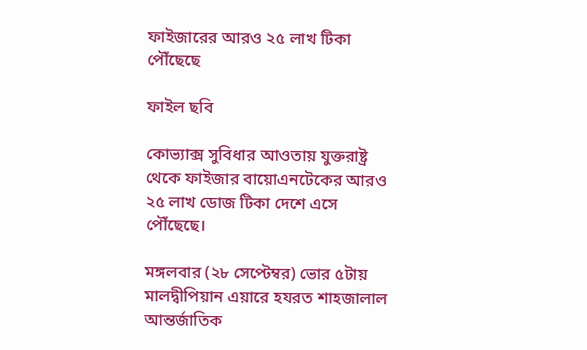ফাইজারের আরও ২৫ লাখ টিকা পৌঁছেছে

ফাইল ছবি

কোভ্যাক্স সুবিধার আওতায় যুক্তরাষ্ট্র থেকে ফাইজার বায়োএনটেকের আরও ২৫ লাখ ডোজ টিকা দেশে এসে পৌঁছেছে।

মঙ্গলবার (২৮ সেপ্টেম্বর) ভোর ৫টায় মালদ্বীপিয়ান এয়ারে হযরত শাহজালাল আন্তর্জাতিক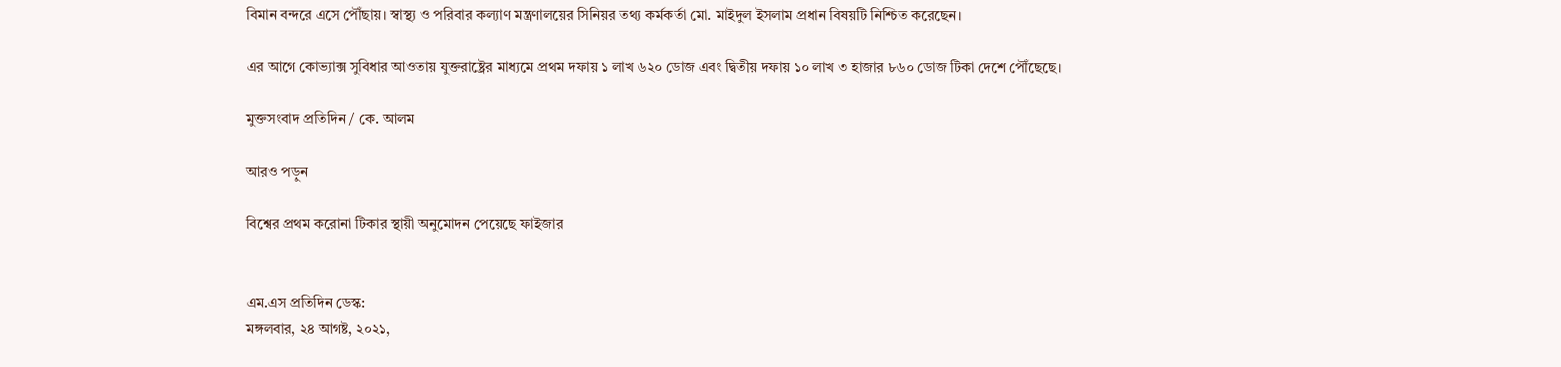বিমান বন্দরে এসে পৌঁছায়। স্বাস্থ্য ও পরিবার কল্যাণ মন্ত্রণালয়ের সিনিয়র তথ্য কর্মকর্তা মো. মাইদুল ইসলাম প্রধান বিষয়টি নিশ্চিত করেছেন।

এর আগে কোভ্যাক্স সুবিধার আওতায় যুক্তরাষ্ট্রের মাধ্যমে প্রথম দফায় ১ লাখ ৬২০ ডোজ এবং দ্বিতীয় দফায় ১০ লাখ ৩ হাজার ৮৬০ ডোজ টিকা দেশে পৌঁছেছে।

মুক্তসংবাদ প্রতিদিন / কে. আলম

আরও পড়ুন

বিশ্বের প্রথম করোনা টিকার স্থায়ী অনুমোদন পেয়েছে ফাইজার


এম.এস প্রতিদিন ডেস্ক:
মঙ্গলবার, ২৪ আগষ্ট, ২০২১,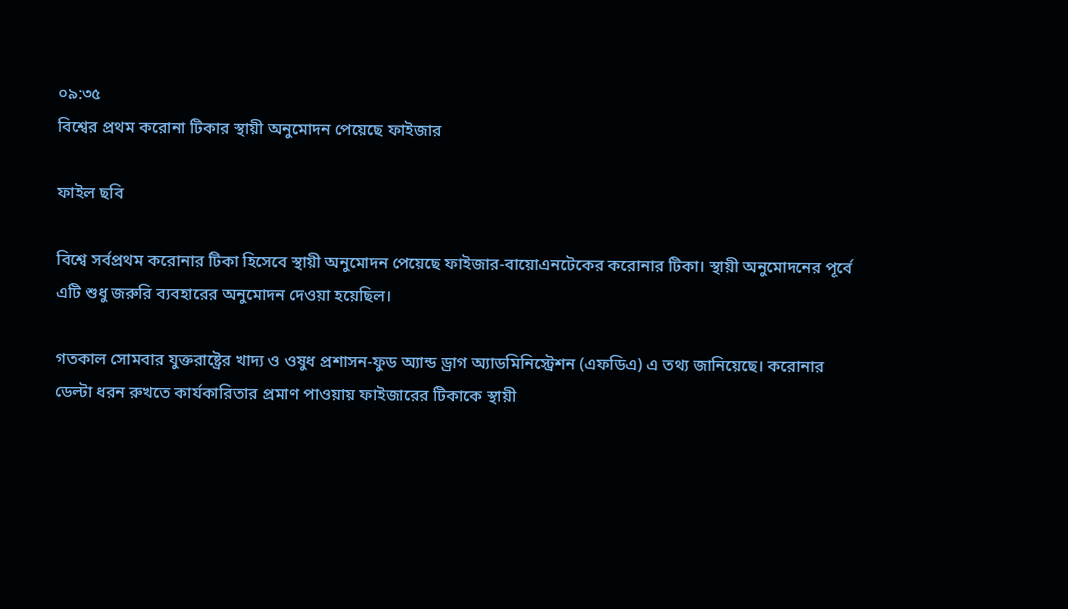০৯:৩৫
বিশ্বের প্রথম করোনা টিকার স্থায়ী অনুমোদন পেয়েছে ফাইজার

ফাইল ছবি

বিশ্বে সর্বপ্রথম করোনার টিকা হিসেবে স্থায়ী অনুমোদন পেয়েছে ফাইজার-বায়োএনটেকের করোনার টিকা। স্থায়ী অনুমোদনের পূর্বে এটি শুধু জরুরি ব্যবহারের অনুমোদন দেওয়া হয়েছিল।

গতকাল সোমবার যুক্তরাষ্ট্রের খাদ্য ও ওষুধ প্রশাসন-ফুড অ্যান্ড ড্রাগ অ্যাডমিনিস্ট্রেশন (এফডিএ) এ তথ্য জানিয়েছে। করোনার ডেল্টা ধরন রুখতে কার্যকারিতার প্রমাণ পাওয়ায় ফাইজারের টিকাকে স্থায়ী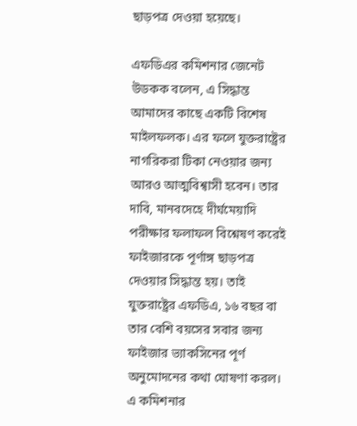ছাড়পত্র দেওয়া হয়েছে।

এফডিএর কমিশনার জেনেট উডকক বলেন, এ সিদ্ধান্ত আমাদের কাছে একটি বিশেষ মাইলফলক। এর ফলে যুক্তরাষ্ট্রের নাগরিকরা টিকা নেওয়ার জন্য আরও আত্মবিশ্বাসী হবেন। তার দাবি, মানবদেহে দীর্ঘমেয়াদি পরীক্ষার ফলাফল বিশ্নেষণ করেই ফাইজারকে পূর্ণাঙ্গ ছাড়পত্র দেওয়ার সিদ্ধান্ত হয়। তাই যুক্তরাষ্ট্রের এফডিএ, ১৬ বছর বা তার বেশি বয়সের সবার জন্য ফাইজার ভ্যাকসিনের পূর্ণ অনুমোদনের কথা ঘোষণা করল। এ কমিশনার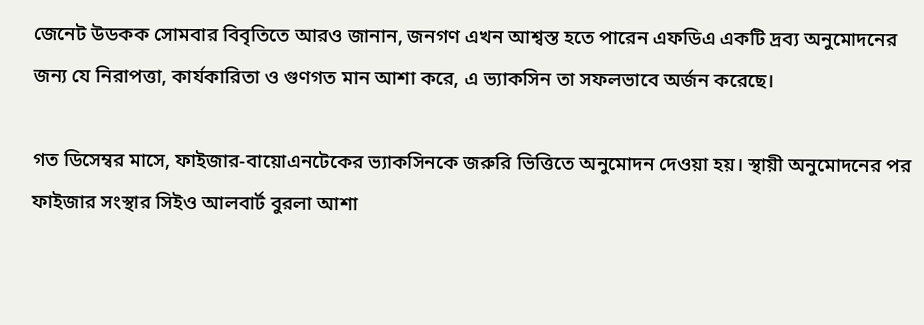জেনেট উডকক সোমবার বিবৃতিতে আরও জানান, জনগণ এখন আশ্বস্ত হতে পারেন এফডিএ একটি দ্রব্য অনুমোদনের জন্য যে নিরাপত্তা, কার্যকারিতা ও গুণগত মান আশা করে, এ ভ্যাকসিন তা সফলভাবে অর্জন করেছে।

গত ডিসেম্বর মাসে, ফাইজার-বায়োএনটেকের ভ্যাকসিনকে জরুরি ভিত্তিতে অনুমোদন দেওয়া হয়। স্থায়ী অনুমোদনের পর ফাইজার সংস্থার সিইও আলবার্ট বুরলা আশা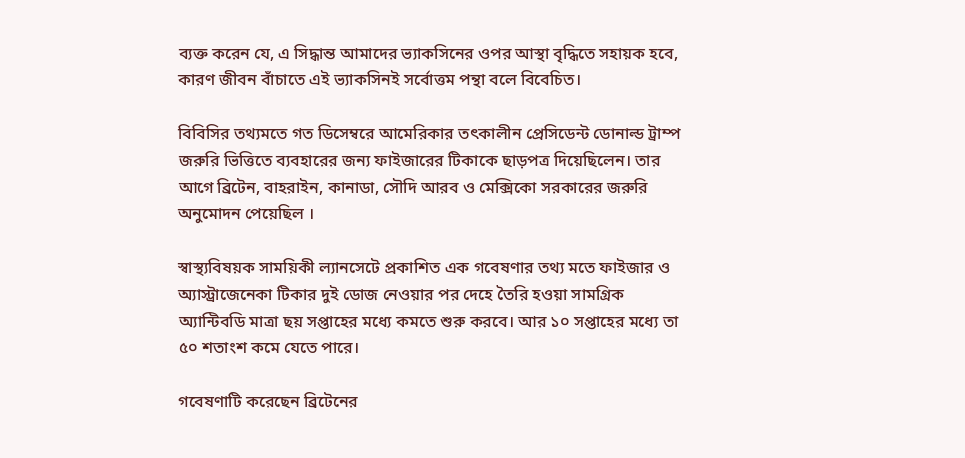ব্যক্ত করেন যে, এ সিদ্ধান্ত আমাদের ভ্যাকসিনের ওপর আস্থা বৃদ্ধিতে সহায়ক হবে, কারণ জীবন বাঁচাতে এই ভ্যাকসিনই সর্বোত্তম পন্থা বলে বিবেচিত।

বিবিসির তথ্যমতে গত ডিসেম্বরে আমেরিকার তৎকালীন প্রেসিডেন্ট ডোনাল্ড ট্রাম্প জরুরি ভিত্তিতে ব্যবহারের জন্য ফাইজারের টিকাকে ছাড়পত্র দিয়েছিলেন। তার আগে ব্রিটেন, বাহরাইন, কানাডা, সৌদি আরব ও মেক্সিকো সরকারের জরুরি অনুমোদন পেয়েছিল ।

স্বাস্থ্যবিষয়ক সাময়িকী ল্যানসেটে প্রকাশিত এক গবেষণার তথ্য মতে ফাইজার ও অ্যাস্ট্রাজেনেকা টিকার দুই ডোজ নেওয়ার পর দেহে তৈরি হওয়া সামগ্রিক অ্যান্টিবডি মাত্রা ছয় সপ্তাহের মধ্যে কমতে শুরু করবে। আর ১০ সপ্তাহের মধ্যে তা ৫০ শতাংশ কমে যেতে পারে।

গবেষণাটি করেছেন ব্রিটেনের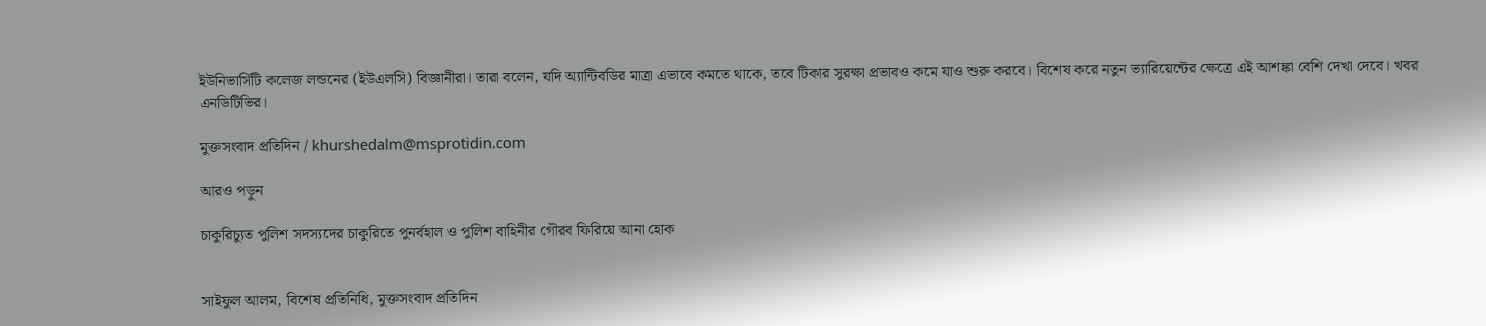ইউনিভার্সিটি কলেজ লন্ডনের (ইউএলসি) বিজ্ঞানীরা। তারা বলেন, যদি অ্যান্টিবডির মাত্রা এভাবে কমতে থাকে, তবে টিকার সুরক্ষা প্রভাবও কমে যাও শুরু করবে। বিশেষ করে নতুন ভ্যারিয়েন্টের ক্ষেত্রে এই আশঙ্কা বেশি দেখা দেবে। খবর এনডিটিভির।

মুক্তসংবাদ প্রতিদিন / khurshedalm@msprotidin.com

আরও পড়ুন

চাকুরিচ্যুত পুলিশ সদস্যদের চাকুরিতে পুনর্বহাল ও পুলিশ বাহিনীর গৌরব ফিরিয়ে আনা হোক


সাইফুল আলম, বিশেষ প্রতিনিধি, মুক্তসংবাদ প্রতিদিন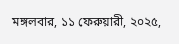মঙ্গলবার, ১১ ফেরুয়ারী, ২০২৫,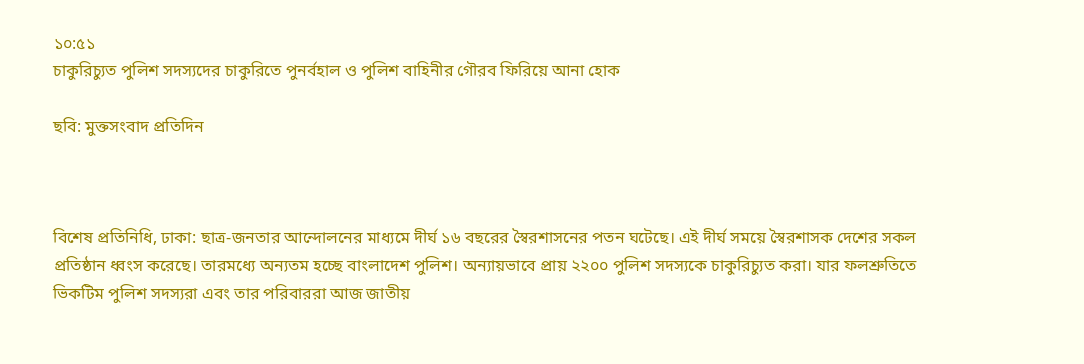১০:৫১
চাকুরিচ্যুত পুলিশ সদস্যদের চাকুরিতে পুনর্বহাল ও পুলিশ বাহিনীর গৌরব ফিরিয়ে আনা হোক

ছবি: মুক্তসংবাদ প্রতিদিন



বিশেষ প্রতিনিধি, ঢাকা: ছাত্র-জনতার আন্দোলনের মাধ্যমে দীর্ঘ ১৬ বছরের স্বৈরশাসনের পতন ঘটেছে। এই দীর্ঘ সময়ে স্বৈরশাসক দেশের সকল প্রতিষ্ঠান ধ্বংস করেছে। তারমধ্যে অন্যতম হচ্ছে বাংলাদেশ পুলিশ। অন্যায়ভাবে প্রায় ২২০০ পুলিশ সদস্যকে চাকুরিচ্যুত করা। যার ফলশ্রুতিতে ভিকটিম পুলিশ সদস্যরা এবং তার পরিবাররা আজ জাতীয়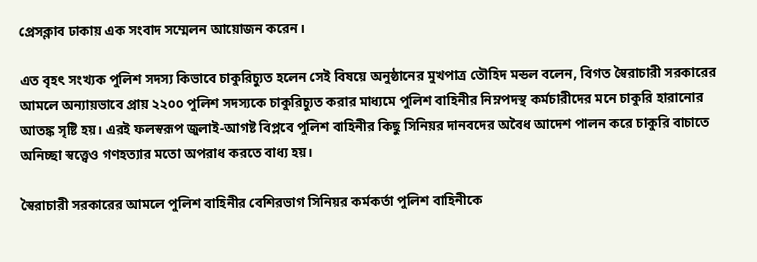প্রেসক্লাব ঢাকায় এক সংবাদ সম্মেলন আয়োজন করেন।

এত বৃহৎ সংখ্যক পুলিশ সদস্য কিভাবে চাকুরিচ্যুত হলেন সেই বিষয়ে অনুষ্ঠানের মুখপাত্র তৌহিদ মন্ডল বলেন, বিগত স্বৈরাচারী সরকারের আমলে অন্যায়ভাবে প্রায় ২২০০ পুলিশ সদস্যকে চাকুরিচ্যুত করার মাধ্যমে পুলিশ বাহিনীর নিম্নপদস্থ কর্মচারীদের মনে চাকুরি হারানোর আতঙ্ক সৃষ্টি হয়। এরই ফলস্বরূপ জুলাই-আগষ্ট বিপ্লবে পুলিশ বাহিনীর কিছু সিনিয়র দানবদের অবৈধ আদেশ পালন করে চাকুরি বাচাতে অনিচ্ছা স্বত্ত্বেও গণহত্যার মতো অপরাধ করতে বাধ্য হয়।

স্বৈরাচারী সরকারের আমলে পুলিশ বাহিনীর বেশিরভাগ সিনিয়র কর্মকর্তা পুলিশ বাহিনীকে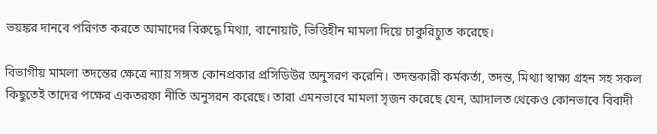ভয়ঙ্কর দানবে পরিণত করতে আমাদের বিরুদ্ধে মিথ্যা, বানোয়াট, ভিত্তিহীন মামলা দিয়ে চাকুরিচ্যুত করেছে।

বিভাগীয় মামলা তদন্তের ক্ষেত্রে ন্যায় সঙ্গত কোনপ্রকার প্রসিডিউর অনুসরণ করেনি। তদন্তকারী কর্মকর্তা, তদন্ত, মিথ্যা স্বাক্ষ্য গ্রহন সহ সকল কিছুতেই তাদের পক্ষের একতরফা নীতি অনুসরন করেছে। তারা এমনভাবে মামলা সৃজন করেছে যেন, আদালত থেকেও কোনভাবে বিবাদী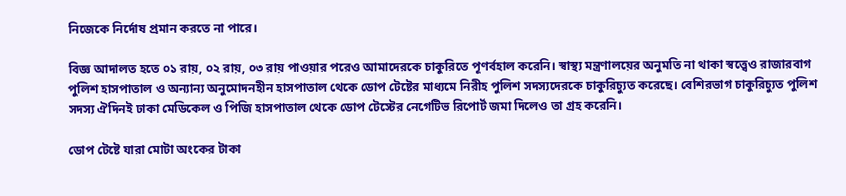নিজেকে নির্দোষ প্রমান করতে না পারে।

বিজ্ঞ আদালত হতে ০১ রায়, ০২ রায়, ০৩ রায় পাওয়ার পরেও আমাদেরকে চাকুরিতে পূণর্বহাল করেনি। স্বাস্থ্য মন্ত্রণালয়ের অনুমতি না থাকা স্বত্ত্বেও রাজারবাগ পুলিশ হাসপাতাল ও অন্যান্য অনুমোদনহীন হাসপাতাল থেকে ডোপ টেষ্টের মাধ্যমে নিরীহ পুলিশ সদস্যদেরকে চাকুরিচ্যুত করেছে। বেশিরভাগ চাকুরিচ্যুত পুলিশ সদস্য ঐদিনই ঢাকা মেডিকেল ও পিজি হাসপাতাল থেকে ডোপ টেস্টের নেগেটিভ রিপোর্ট জমা দিলেও তা গ্রহ করেনি।

ডোপ টেষ্টে যারা মোটা অংকের টাকা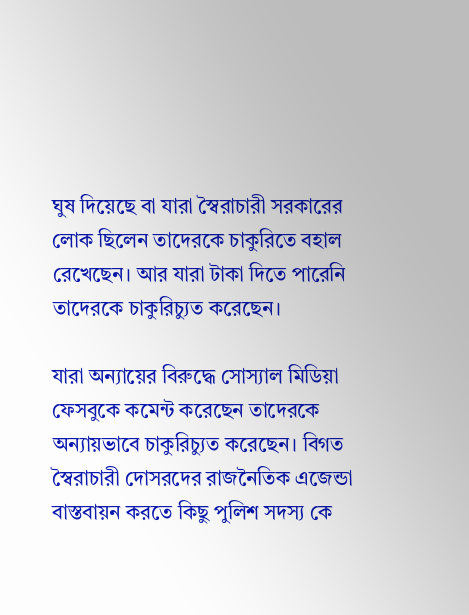ঘুষ দিয়েছে বা যারা স্বৈরাচারী সরকারের লোক ছিলেন তাদেরকে চাকুরিতে বহাল রেখেছেন। আর যারা টাকা দিতে পারেনি তাদেরকে চাকুরিচ্যুত করেছেন।

যারা অন্যায়ের বিরুদ্ধে সোস্যাল মিডিয়া ফেসবুকে কমেন্ট করেছেন তাদেরকে অন্যায়ভাবে চাকুরিচ্যুত করেছেন। বিগত স্বৈরাচারী দোসরদের রাজনৈতিক এজেন্ডা বাস্তবায়ন করতে কিছু পুলিশ সদস্য কে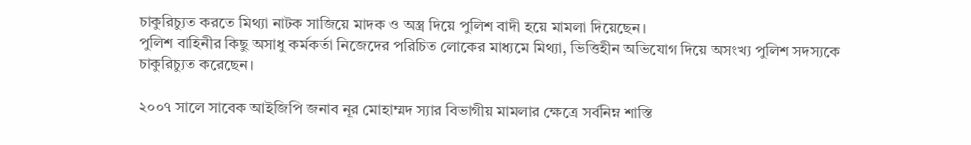চাকুরিচ্যুত করতে মিথ্যা নাটক সাজিয়ে মাদক ও অস্ত্র দিয়ে পুলিশ বাদী হয়ে মামলা দিয়েছেন।
পুলিশ বাহিনীর কিছু অসাধু কর্মকর্তা নিজেদের পরিচিত লোকের মাধ্যমে মিথ্যা, ভিত্তিহীন অভিযোগ দিয়ে অসংখ্য পুলিশ সদস্যকে চাকুরিচ্যুত করেছেন।

২০০৭ সালে সাবেক আইজিপি জনাব নূর মোহাম্মদ স্যার বিভাগীয় মামলার ক্ষেত্রে সর্বনিম্ন শাস্তি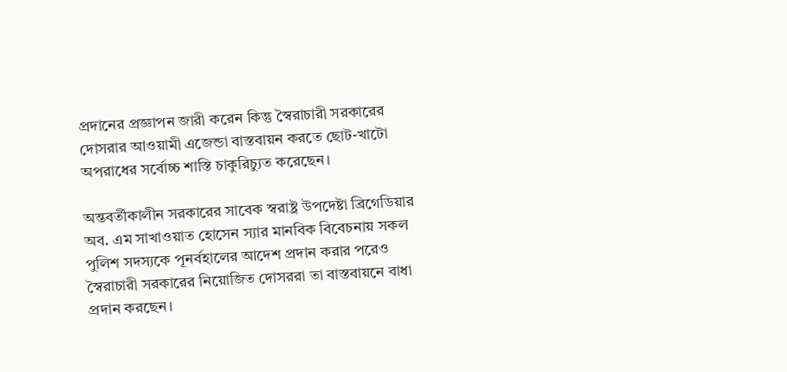প্রদানের প্রজ্ঞাপন জারী করেন কিন্তু স্বৈরাচারী সরকারের দোসরার আওয়ামী এজেন্ডা বাস্তবায়ন করতে ছোট-খাটো অপরাধের সর্বোচ্চ শাস্তি চাকুরিচ্যুত করেছেন।

অন্তবর্তীকালীন সরকারের সাবেক স্বরাষ্ট্র উপদেষ্টা ব্রিগেডিয়ার অব. এম সাখাওয়াত হোসেন স্যার মানবিক বিবেচনায় সকল পুলিশ সদস্যকে পূনর্বহালের আদেশ প্রদান করার পরেও স্বৈরাচারী সরকারের নিয়োজিত দোসররা তা বাস্তবায়নে বাধা প্রদান করছেন।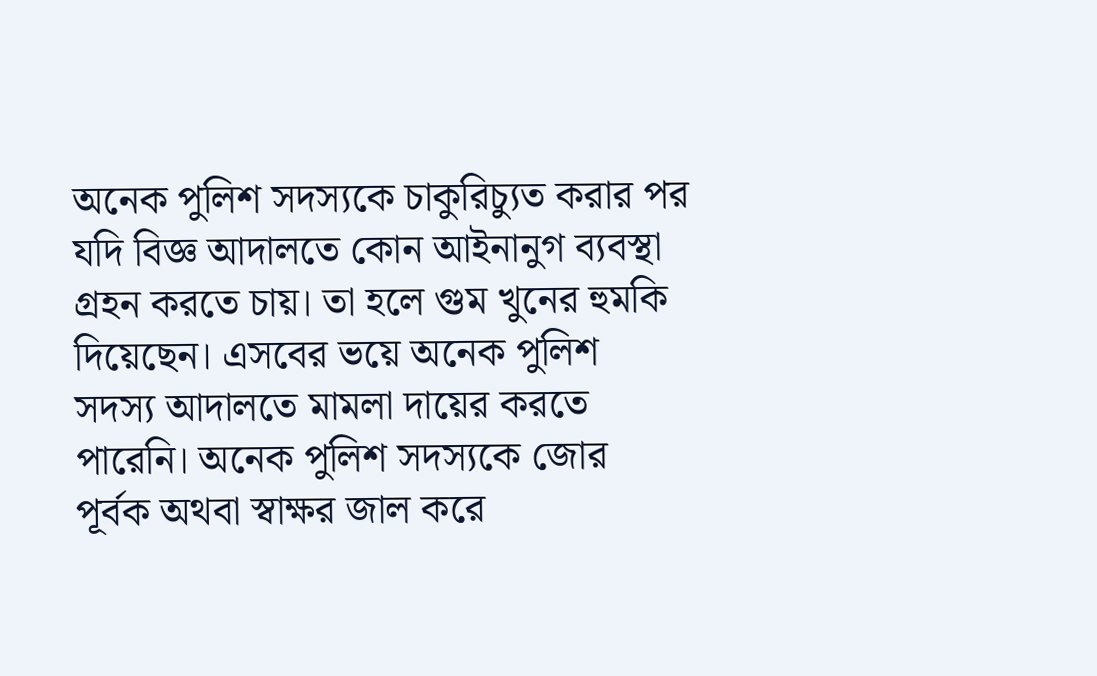অনেক পুলিশ সদস্যকে চাকুরিচ্যুত করার পর যদি বিজ্ঞ আদালতে কোন আইনানুগ ব্যবস্থা গ্রহন করতে চায়। তা হলে গুম খুনের হুমকি দিয়েছেন। এসবের ভয়ে অনেক পুলিশ সদস্য আদালতে মামলা দায়ের করতে পারেনি। অনেক পুলিশ সদস্যকে জোর পূর্বক অথবা স্বাক্ষর জাল করে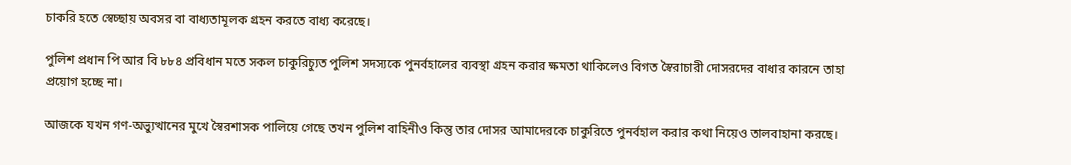চাকরি হতে স্বেচ্ছায় অবসর বা বাধ্যতামূলক গ্রহন করতে বাধ্য করেছে।

পুলিশ প্রধান পি আর বি ৮৮৪ প্রবিধান মতে সকল চাকুরিচ্যুত পুলিশ সদস্যকে পুনর্বহালের ব্যবস্থা গ্রহন করার ক্ষমতা থাকিলেও বিগত স্বৈরাচারী দোসরদের বাধার কারনে তাহা প্রয়োগ হচ্ছে না।

আজকে যখন গণ-অভ্যুত্থানের মুখে স্বৈরশাসক পালিয়ে গেছে তখন পুলিশ বাহিনীও কিন্তু তার দোসর আমাদেরকে চাকুরিতে পুনর্বহাল করার কথা নিয়েও তালবাহানা করছে।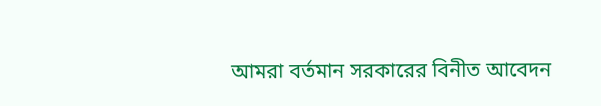আমরা বর্তমান সরকারের বিনীত আবেদন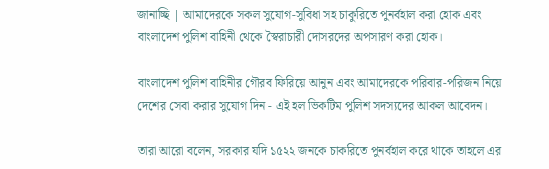জানাচ্ছি | আমাদেরকে সকল সুযোগ-সুবিধা সহ চাকুরিতে পুনর্বহাল করা হোক এবং বাংলাদেশ পুলিশ বাহিনী থেকে স্বৈরাচারী দোসরদের অপসারণ করা হোক।

বাংলাদেশ পুলিশ বাহিনীর গৌরব ফিরিয়ে আনুন এবং আমাদেরকে পরিবার-পরিজন নিয়ে দেশের সেবা করার সুযোগ দিন - এই হল ভিকটিম পুলিশ সদস্যদের আকল আবেদন।

তারা আরো বলেন, সরকার যদি ১৫২২ জনকে চাকরিতে পুনর্বহাল করে থাকে তাহলে এর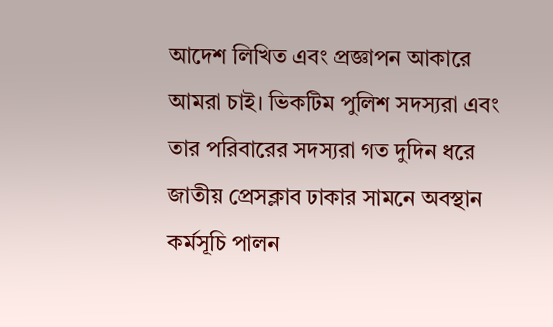আদেশ লিখিত এবং প্রজ্ঞাপন আকারে আমরা চাই। ভিকটিম পুলিশ সদস্যরা এবং তার পরিবারের সদস্যরা গত দুদিন ধরে জাতীয় প্রেসক্লাব ঢাকার সামনে অবস্থান কর্মসূচি পালন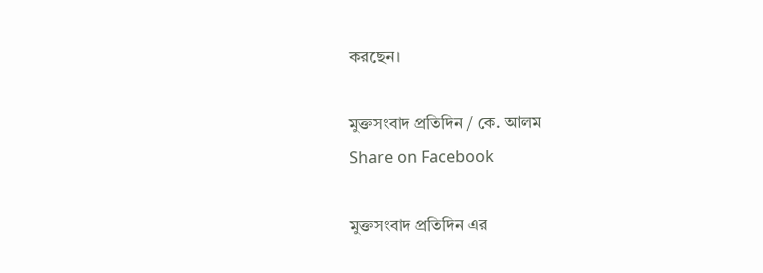করছেন।

মুক্তসংবাদ প্রতিদিন / কে. আলম
Share on Facebook

মুক্তসংবাদ প্রতিদিন এর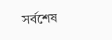সর্বশেষ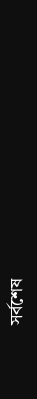সর্বশেষ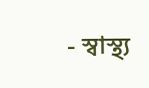- স্বাস্থ্য